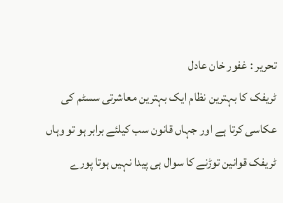تحریر : غفور خان عادل
ٹریفک کا بہترین نظام ایک بہترین معاشرتی سسٹم کی عکاسی کرتا ہے اور جہاں قانون سب کیلئے برابر ہو تو وہاں ٹریفک قوانین توڑنے کا سوال ہی پیدا نہیں ہوتا پورے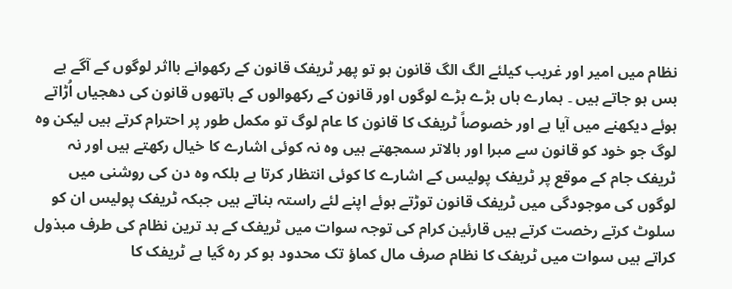نظام میں امیر اور غریب کیلئے الگ الگ قانون ہو تو پھر ٹریفک قانون کے رکھوانے بااثر لوگوں کے آگے بے بس ہو جاتے ہیں ۔ ہمارے ہاں بڑے بڑے لوگوں اور قانون کے رکھوالوں کے ہاتھوں قانون کی دھجیاں اُڑاتے ہوئے دیکھنے میں آیا ہے اور خصوصاً ٹریفک کا قانون کا عام لوگ تو مکمل طور پر احترام کرتے ہیں لیکن وہ لوگ جو خود کو قانون سے مبرا اور بالاتر سمجھتے ہیں وہ نہ کوئی اشارے کا خیال رکھتے ہیں اور نہ ٹریفک جام کے موقع پر ٹریفک پولیس کے اشارے کا کوئی انتظار کرتا ہے بلکہ وہ دن کی روشنی میں لوگوں کی موجودگی میں ٹریفک قانون توڑتے ہوئے اپنے لئے راستہ بناتے ہیں جبکہ ٹریفک پولیس ان کو سلوٹ کرتے رخصت کرتے ہیں قارئین کرام کی توجہ سوات میں ٹریفک کے بد ترین نظام کی طرف مبذول کراتے ہیں سوات میں ٹریفک کا نظام صرف مال کماؤ تک محدود ہو کر رہ گیا ہے ٹریفک کا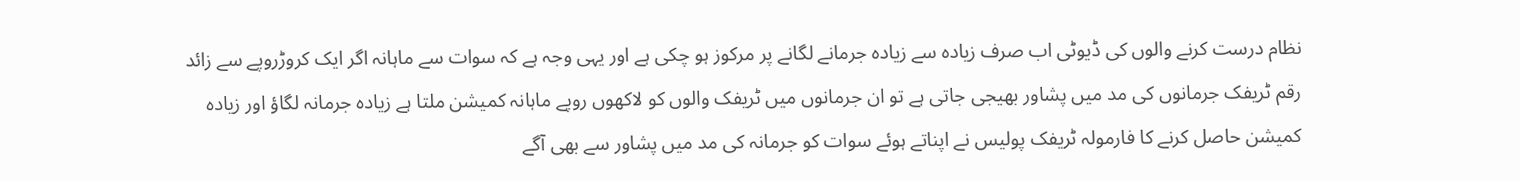نظام درست کرنے والوں کی ڈیوٹی اب صرف زیادہ سے زیادہ جرمانے لگانے پر مرکوز ہو چکی ہے اور یہی وجہ ہے کہ سوات سے ماہانہ اگر ایک کروڑروپے سے زائد رقم ٹریفک جرمانوں کی مد میں پشاور بھیجی جاتی ہے تو ان جرمانوں میں ٹریفک والوں کو لاکھوں روپے ماہانہ کمیشن ملتا ہے زیادہ جرمانہ لگاؤ اور زیادہ کمیشن حاصل کرنے کا فارمولہ ٹریفک پولیس نے اپناتے ہوئے سوات کو جرمانہ کی مد میں پشاور سے بھی آگے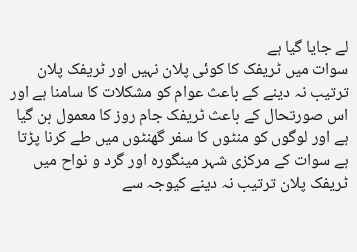لے جایا گیا ہے
سوات میں ٹریفک کا کوئی پلان نہیں اور ٹریفک پلان ترتیب نہ دینے کے باعث عوام کو مشکلات کا سامنا ہے اور اس صورتحال کے باعث ٹریفک جام روز کا معمول بن گیا ہے اور لوگوں کو منٹوں کا سفر گھنٹوں میں طے کرنا پڑتا ہے سوات کے مرکزی شہر مینگورہ اور گرد و نواح میں ٹریفک پلان ترتیب نہ دینے کیوجہ سے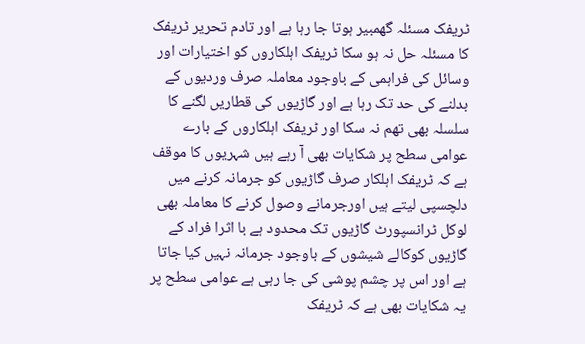ٹریفک مسئلہ گھمبیر ہوتا جا رہا ہے اور تادم تحریر ٹریفک کا مسئلہ حل نہ ہو سکا ٹریفک اہلکاروں کو اختیارات اور وسائل کی فراہمی کے باوجود معاملہ صرف وردیوں کے بدلنے کی حد تک رہا ہے اور گاڑیوں کی قطاریں لگنے کا سلسلہ بھی تھم نہ سکا اور ٹریفک اہلکاروں کے بارے عوامی سطح پر شکایات بھی آ رہے ہیں شہریوں کا موقف ہے کہ ٹریفک اہلکار صرف گاڑیوں کو جرمانہ کرنے میں دلچسپی لیتے ہیں اورجرمانے وصول کرنے کا معاملہ بھی لوکل ٹرانسپورٹ گاڑیوں تک محدود ہے با اثرا فراد کے گاڑیوں کوکالے شیشوں کے باوجود جرمانہ نہیں کیا جاتا ہے اور اس پر چشم پوشی کی جا رہی ہے عوامی سطح پر یہ شکایات بھی ہے کہ ٹریفک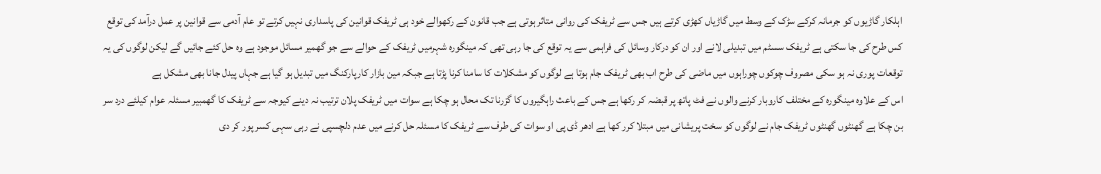اہلکار گاڑیوں کو جرمانہ کرکے سڑک کے وسط میں گاڑیاں کھڑی کرتے ہیں جس سے ٹریفک کی روانی متاثر ہوتی ہے جب قانون کے رکھوالے خود ہی ٹریفک قوانین کی پاسداری نہیں کرتے تو عام آدمی سے قوانین پر عمل درآمد کی توقع کس طرح کی جا سکتی ہے ٹریفک سسٹم میں تبدیلی لانے اور ان کو درکار وسائل کی فراہمی سے یہ توقع کی جا رہی تھی کہ مینگورہ شہرمیں ٹریفک کے حوالے سے جو گھمیر مسائل موجود ہے وہ حل کئے جائیں گے لیکن لوگوں کی یہ توقعات پوری نہ ہو سکی مصروف چوکوں چوراہوں میں ماضی کی طرح اب بھی ٹریفک جام ہوتا ہے لوگوں کو مشکلات کا سامنا کرنا پڑتا ہے جبکہ مین بازار کارپارکنگ میں تبدیل ہو گیا ہے جہاں پیدل جانا بھی مشکل ہے
اس کے علاوہ مینگورہ کے مختلف کاروبار کرنے والوں نے فٹ پاتھ پر قبضہ کر رکھا ہے جس کے باعث راہگیروں کا گزرنا تک محال ہو چکا ہے سوات میں ٹریفک پلان ترتیب نہ دینے کیوجہ سے ٹریفک کا گھمبیر مسئلہ عوام کیلئے درد سر بن چکا ہے گھنٹوں گھنٹوں ٹریفک جام نے لوگوں کو سخت پریشانی میں مبتلا کرر کھا ہے ادھر ڈی پی او سوات کی طرف سے ٹریفک کا مسئلہ حل کرنے میں عدم دلچسپی نے رہی سہی کسر پور کر دی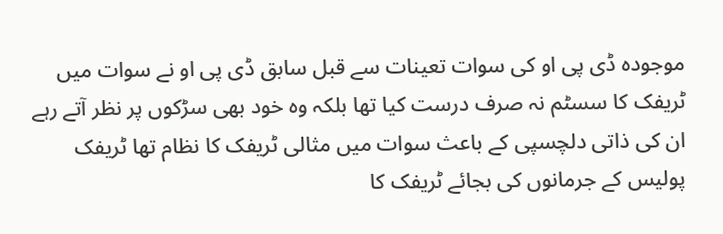موجودہ ڈی پی او کی سوات تعینات سے قبل سابق ڈی پی او نے سوات میں ٹریفک کا سسٹم نہ صرف درست کیا تھا بلکہ وہ خود بھی سڑکوں پر نظر آتے رہے ان کی ذاتی دلچسپی کے باعث سوات میں مثالی ٹریفک کا نظام تھا ٹریفک پولیس کے جرمانوں کی بجائے ٹریفک کا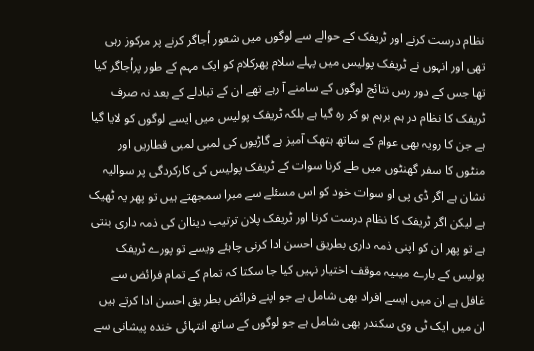نظام درست کرنے اور ٹریفک کے حوالے سے لوگوں میں شعور اُجاگر کرنے پر مرکوز رہی تھی اور انہوں نے ٹریفک پولیس میں پہلے سلام پھرکلام کو ایک مہم کے طور پراُجاگر کیا تھا جس کے دور رس نتائج لوگوں کے سامنے آ رہے تھے ان کے تبادلے کے بعد نہ صرف ٹریفک کا نظام در ہم برہم ہو کر رہ گیا ہے بلکہ ٹریفک پولیس میں ایسے لوگوں کو لایا گیا ہے جن کا رویہ بھی عوام کے ساتھ ہتھک آمیز ہے گاڑیوں کی لمبی لمبی قطاریں اور منٹوں کا سفر گھنٹوں میں طے کرنا سوات کے ٹریفک پولیس کی کارکردگی پر سوالیہ نشان ہے اگر ڈی پی او سوات خود کو اس مسئلے سے مبرا سمجھتے ہیں تو پھر یہ ٹھیک ہے لیکن اگر ٹریفک کا نظام درست کرنا اور ٹریفک پلان ترتیب دیناان کی ذمہ داری بنتی ہے تو پھر ان کو اپنی ذمہ داری بطریق احسن ادا کرنی چاہئے ویسے تو پورے ٹریفک پولیس کے بارے میںیہ موقف اختیار نہیں کیا جا سکتا کہ تمام کے تمام فرائض سے غافل ہے ان میں ایسے افراد بھی شامل ہے جو اپنے فرائض بطر یق احسن ادا کرتے ہیں ان میں ایک ٹی وی سکندر بھی شامل ہے جو لوگوں کے ساتھ انتہائی خندہ پیشانی سے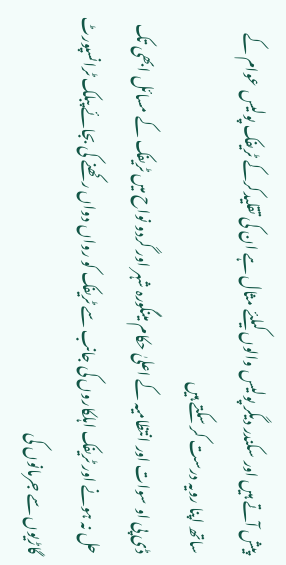پیش آتے ہیں اور سکندر دیگر پولیس والوں کیلئے مثال ہے ان کی تقلیدکرکے ٹریفک پولیس عوام کے ساتھ اپنا رویہ درست کر سکتے ہیں
ڈی پی او سوات اور انتظامیہ کے اعلیٰ حکام مینگورہ شہر اور گردو نواح میں ٹریفک کے مسائل ابھی تک حل نہ ہونے اور ٹریفک اہلکاروں کی جانب سے ٹریفک کو رواں دواں رکھنے کی بجائے پبلک ٹرانسپورٹ گاڑیوں سے جرمانوں کی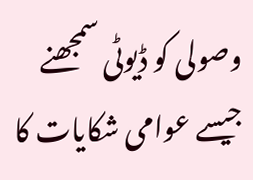وصولی کو ڈیوٹی سمجھنے جیسے عوامی شکایات کا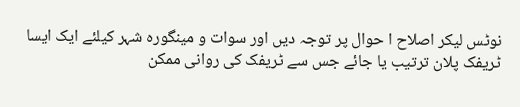نوٹس لیکر اصلاح ا حوال پر توجہ دیں اور سوات و مینگورہ شہر کیلئے ایک ایسا ٹریفک پلان ترتیب یا جائے جس سے ٹریفک کی روانی ممکن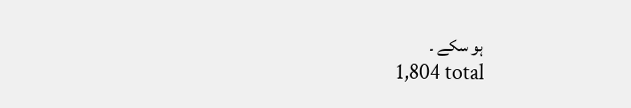ہو سکے ۔
1,804 total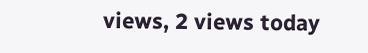views, 2 views today